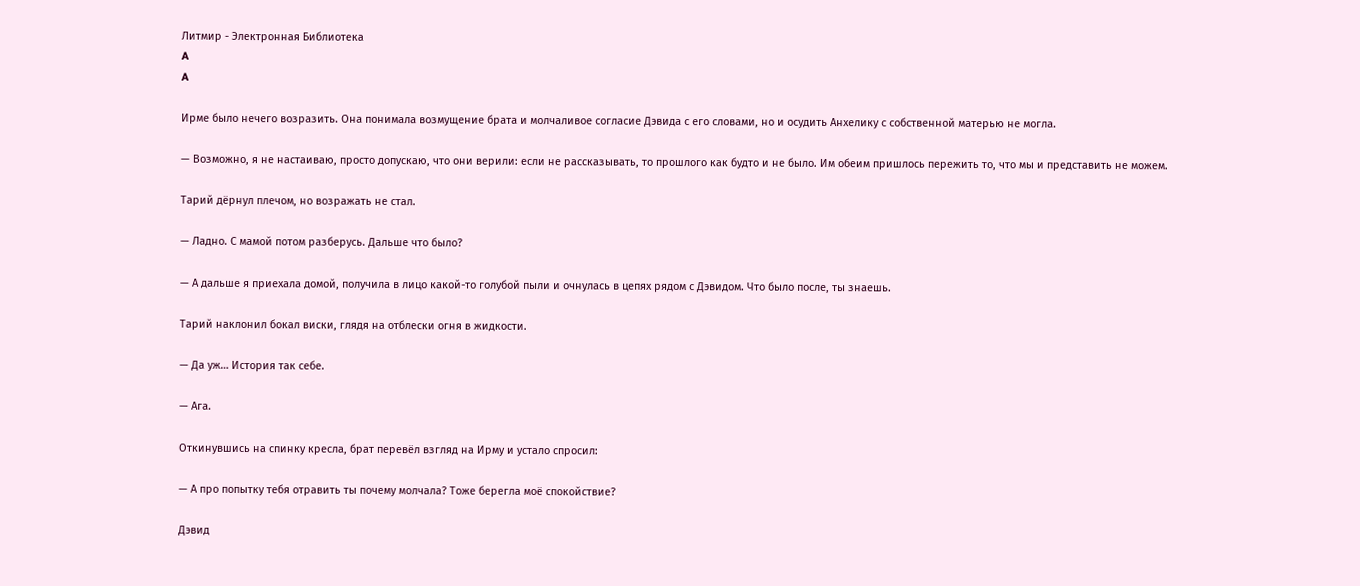Литмир - Электронная Библиотека
A
A

Ирме было нечего возразить. Она понимала возмущение брата и молчаливое согласие Дэвида с его словами, но и осудить Анхелику с собственной матерью не могла.

— Возможно, я не настаиваю, просто допускаю, что они верили: если не рассказывать, то прошлого как будто и не было. Им обеим пришлось пережить то, что мы и представить не можем.

Тарий дёрнул плечом, но возражать не стал.

— Ладно. С мамой потом разберусь. Дальше что было?

— А дальше я приехала домой, получила в лицо какой-то голубой пыли и очнулась в цепях рядом с Дэвидом. Что было после, ты знаешь.

Тарий наклонил бокал виски, глядя на отблески огня в жидкости.

— Да уж… История так себе.

— Ага.

Откинувшись на спинку кресла, брат перевёл взгляд на Ирму и устало спросил:

— А про попытку тебя отравить ты почему молчала? Тоже берегла моё спокойствие?

Дэвид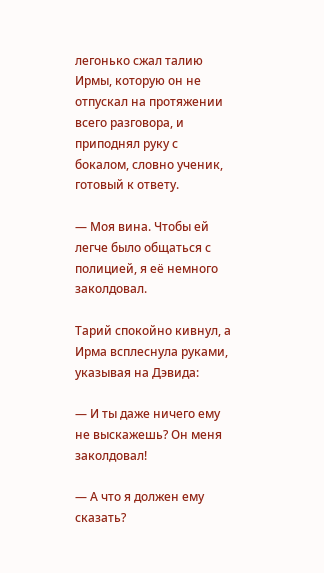легонько сжал талию Ирмы, которую он не отпускал на протяжении всего разговора, и приподнял руку с бокалом, словно ученик, готовый к ответу.

— Моя вина. Чтобы ей легче было общаться с полицией, я её немного заколдовал.

Тарий спокойно кивнул, а Ирма всплеснула руками, указывая на Дэвида:

— И ты даже ничего ему не выскажешь? Он меня заколдовал!

— А что я должен ему сказать?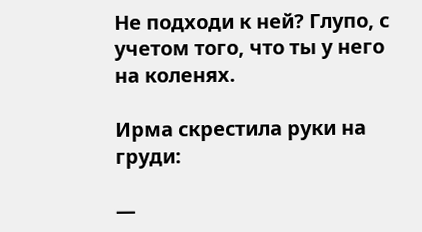Не подходи к ней? Глупо, с учетом того, что ты у него на коленях.

Ирма скрестила руки на груди:

—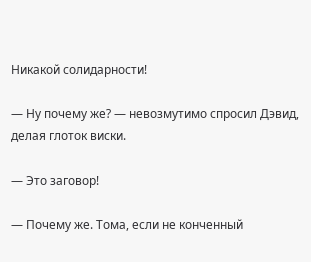Никакой солидарности!

— Ну почему же? — невозмутимо спросил Дэвид, делая глоток виски.

— Это заговор!

— Почему же. Тома, если не конченный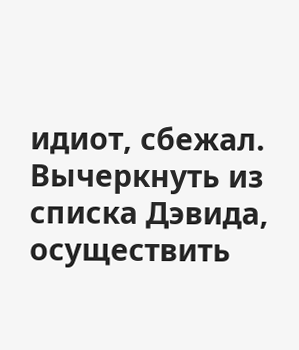идиот, сбежал. Вычеркнуть из списка Дэвида, осуществить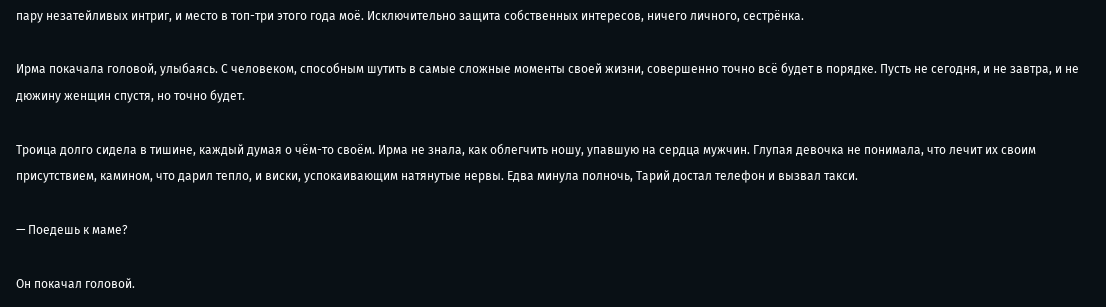пару незатейливых интриг, и место в топ-три этого года моё. Исключительно защита собственных интересов, ничего личного, сестрёнка.

Ирма покачала головой, улыбаясь. С человеком, способным шутить в самые сложные моменты своей жизни, совершенно точно всё будет в порядке. Пусть не сегодня, и не завтра, и не дюжину женщин спустя, но точно будет.

Троица долго сидела в тишине, каждый думая о чём-то своём. Ирма не знала, как облегчить ношу, упавшую на сердца мужчин. Глупая девочка не понимала, что лечит их своим присутствием, камином, что дарил тепло, и виски, успокаивающим натянутые нервы. Едва минула полночь, Тарий достал телефон и вызвал такси.

— Поедешь к маме?

Он покачал головой.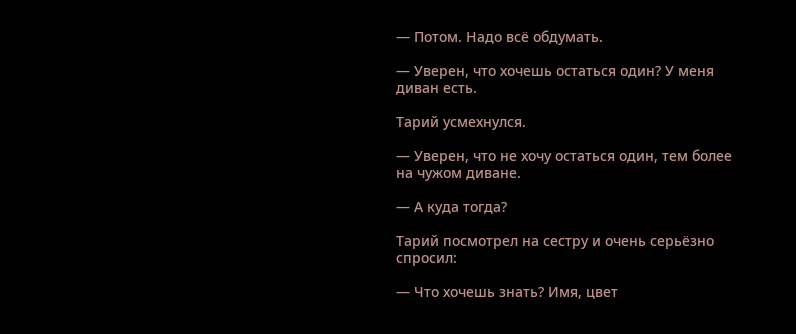— Потом. Надо всё обдумать.

— Уверен, что хочешь остаться один? У меня диван есть.

Тарий усмехнулся.

— Уверен, что не хочу остаться один, тем более на чужом диване.

— А куда тогда?

Тарий посмотрел на сестру и очень серьёзно спросил:

— Что хочешь знать? Имя, цвет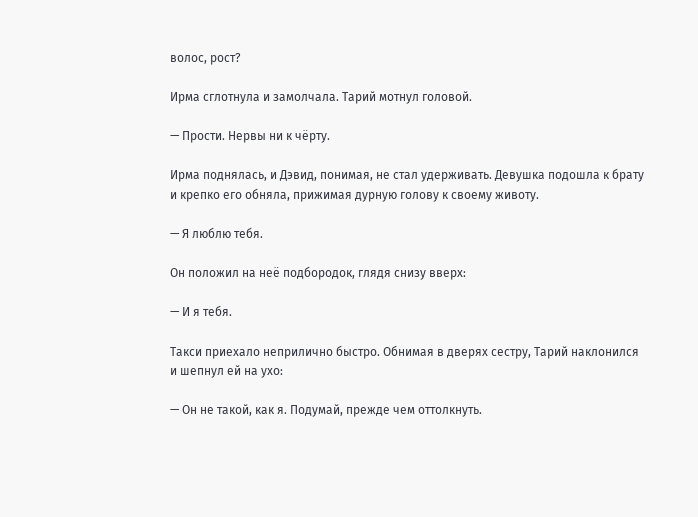волос, рост?

Ирма сглотнула и замолчала. Тарий мотнул головой.

— Прости. Нервы ни к чёрту.

Ирма поднялась, и Дэвид, понимая, не стал удерживать. Девушка подошла к брату и крепко его обняла, прижимая дурную голову к своему животу.

— Я люблю тебя.

Он положил на неё подбородок, глядя снизу вверх:

— И я тебя.

Такси приехало неприлично быстро. Обнимая в дверях сестру, Тарий наклонился и шепнул ей на ухо:

— Он не такой, как я. Подумай, прежде чем оттолкнуть.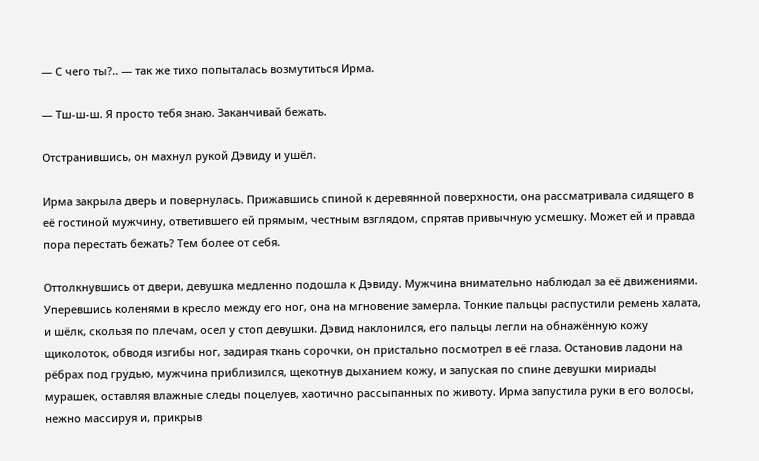— С чего ты?.. — так же тихо попыталась возмутиться Ирма.

— Тш-ш-ш. Я просто тебя знаю. Заканчивай бежать.

Отстранившись, он махнул рукой Дэвиду и ушёл.

Ирма закрыла дверь и повернулась. Прижавшись спиной к деревянной поверхности, она рассматривала сидящего в её гостиной мужчину, ответившего ей прямым, честным взглядом, спрятав привычную усмешку. Может ей и правда пора перестать бежать? Тем более от себя.

Оттолкнувшись от двери, девушка медленно подошла к Дэвиду. Мужчина внимательно наблюдал за её движениями. Уперевшись коленями в кресло между его ног, она на мгновение замерла. Тонкие пальцы распустили ремень халата, и шёлк, скользя по плечам, осел у стоп девушки. Дэвид наклонился, его пальцы легли на обнажённую кожу щиколоток, обводя изгибы ног, задирая ткань сорочки, он пристально посмотрел в её глаза. Остановив ладони на рёбрах под грудью, мужчина приблизился, щекотнув дыханием кожу, и запуская по спине девушки мириады мурашек, оставляя влажные следы поцелуев, хаотично рассыпанных по животу. Ирма запустила руки в его волосы, нежно массируя и, прикрыв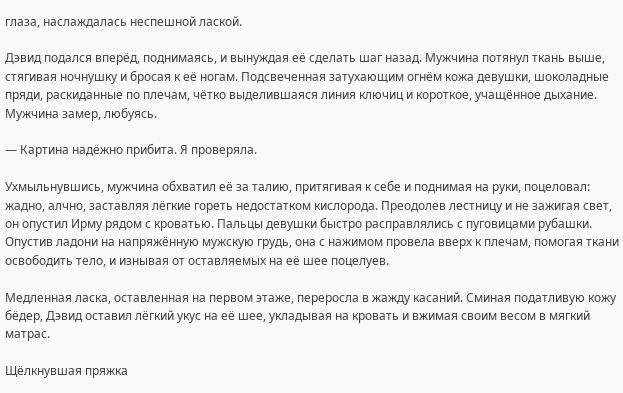глаза, наслаждалась неспешной лаской.

Дэвид подался вперёд, поднимаясь, и вынуждая её сделать шаг назад. Мужчина потянул ткань выше, стягивая ночнушку и бросая к её ногам. Подсвеченная затухающим огнём кожа девушки, шоколадные пряди, раскиданные по плечам, чётко выделившаяся линия ключиц и короткое, учащённое дыхание. Мужчина замер, любуясь.

— Картина надёжно прибита. Я проверяла.

Ухмыльнувшись, мужчина обхватил её за талию, притягивая к себе и поднимая на руки, поцеловал: жадно, алчно, заставляя лёгкие гореть недостатком кислорода. Преодолев лестницу и не зажигая свет, он опустил Ирму рядом с кроватью. Пальцы девушки быстро расправлялись с пуговицами рубашки. Опустив ладони на напряжённую мужскую грудь, она с нажимом провела вверх к плечам, помогая ткани освободить тело, и изнывая от оставляемых на её шее поцелуев.

Медленная ласка, оставленная на первом этаже, переросла в жажду касаний. Сминая податливую кожу бёдер, Дэвид оставил лёгкий укус на её шее, укладывая на кровать и вжимая своим весом в мягкий матрас.

Щёлкнувшая пряжка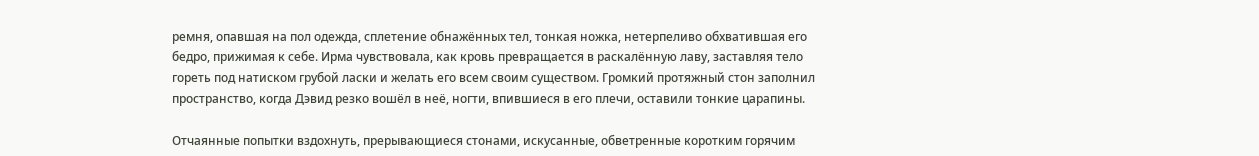ремня, опавшая на пол одежда, сплетение обнажённых тел, тонкая ножка, нетерпеливо обхватившая его бедро, прижимая к себе. Ирма чувствовала, как кровь превращается в раскалённую лаву, заставляя тело гореть под натиском грубой ласки и желать его всем своим существом. Громкий протяжный стон заполнил пространство, когда Дэвид резко вошёл в неё, ногти, впившиеся в его плечи, оставили тонкие царапины.

Отчаянные попытки вздохнуть, прерывающиеся стонами, искусанные, обветренные коротким горячим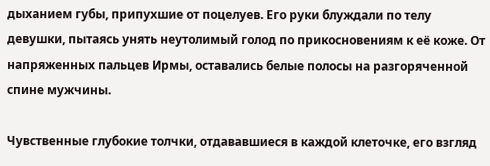дыханием губы, припухшие от поцелуев. Его руки блуждали по телу девушки, пытаясь унять неутолимый голод по прикосновениям к её коже. От напряженных пальцев Ирмы, оставались белые полосы на разгоряченной спине мужчины.

Чувственные глубокие толчки, отдававшиеся в каждой клеточке, его взгляд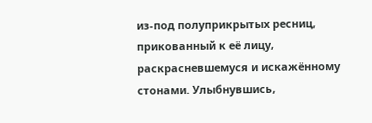из-под полуприкрытых ресниц, прикованный к её лицу, раскрасневшемуся и искажённому стонами. Улыбнувшись,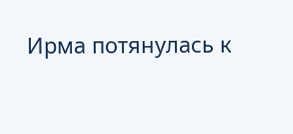Ирма потянулась к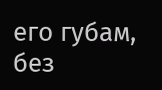его губам, без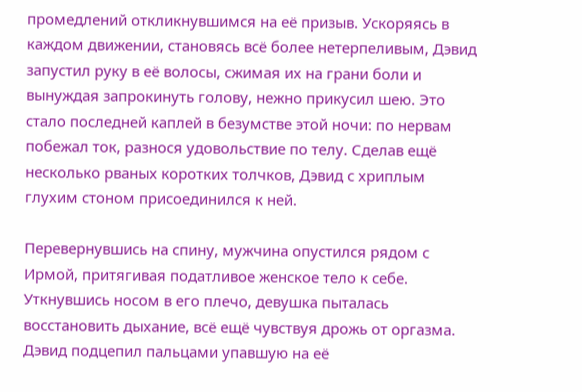промедлений откликнувшимся на её призыв. Ускоряясь в каждом движении, становясь всё более нетерпеливым, Дэвид запустил руку в её волосы, сжимая их на грани боли и вынуждая запрокинуть голову, нежно прикусил шею. Это стало последней каплей в безумстве этой ночи: по нервам побежал ток, разнося удовольствие по телу. Сделав ещё несколько рваных коротких толчков, Дэвид с хриплым глухим стоном присоединился к ней.

Перевернувшись на спину, мужчина опустился рядом с Ирмой, притягивая податливое женское тело к себе. Уткнувшись носом в его плечо, девушка пыталась восстановить дыхание, всё ещё чувствуя дрожь от оргазма. Дэвид подцепил пальцами упавшую на её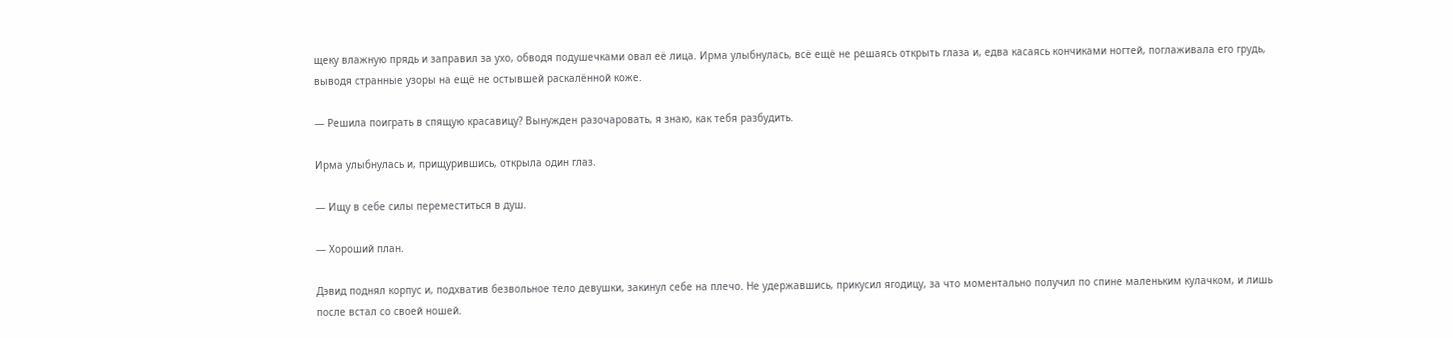щеку влажную прядь и заправил за ухо, обводя подушечками овал её лица. Ирма улыбнулась, всё ещё не решаясь открыть глаза и, едва касаясь кончиками ногтей, поглаживала его грудь, выводя странные узоры на ещё не остывшей раскалённой коже.

— Решила поиграть в спящую красавицу? Вынужден разочаровать, я знаю, как тебя разбудить.

Ирма улыбнулась и, прищурившись, открыла один глаз.

— Ищу в себе силы переместиться в душ.

— Хороший план.

Дэвид поднял корпус и, подхватив безвольное тело девушки, закинул себе на плечо. Не удержавшись, прикусил ягодицу, за что моментально получил по спине маленьким кулачком, и лишь после встал со своей ношей.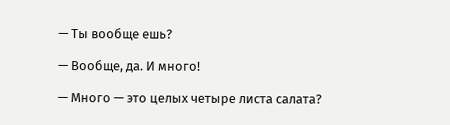— Ты вообще ешь?

— Вообще, да. И много!

— Много — это целых четыре листа салата?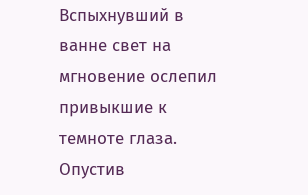Вспыхнувший в ванне свет на мгновение ослепил привыкшие к темноте глаза. Опустив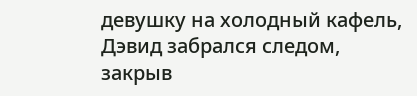девушку на холодный кафель, Дэвид забрался следом, закрыв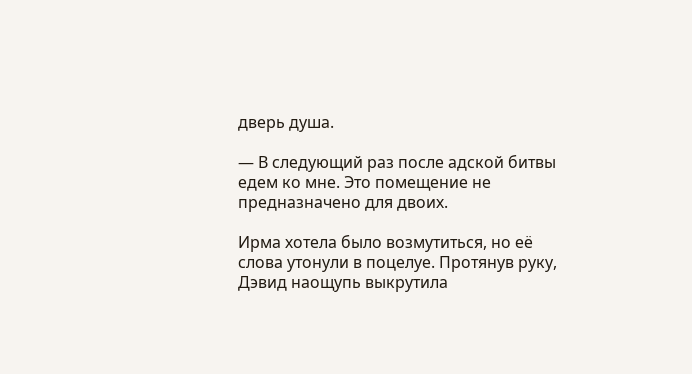дверь душа.

— В следующий раз после адской битвы едем ко мне. Это помещение не предназначено для двоих.

Ирма хотела было возмутиться, но её слова утонули в поцелуе. Протянув руку, Дэвид наощупь выкрутила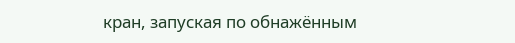кран, запуская по обнажённым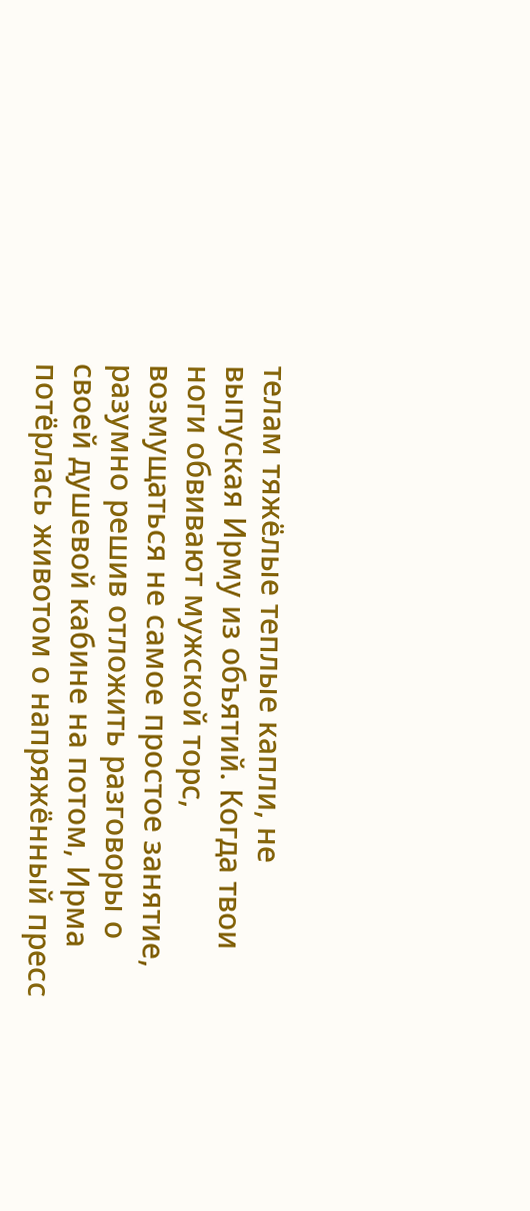телам тяжёлые теплые капли, не выпуская Ирму из объятий. Когда твои ноги обвивают мужской торс, возмущаться не самое простое занятие, разумно решив отложить разговоры о своей душевой кабине на потом, Ирма потёрлась животом о напряжённый пресс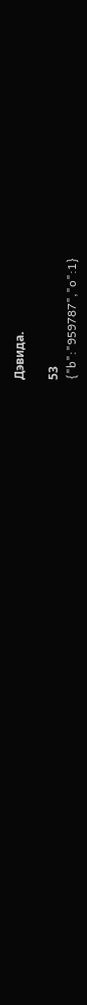Дэвида.

53
{"b":"959787","o":1}